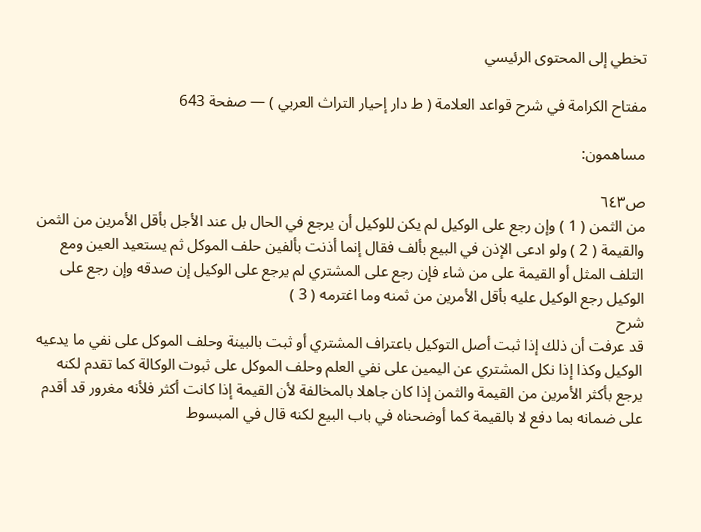تخطي إلى المحتوى الرئيسي

مفتاح الكرامة في شرح قواعد العلامة ( ط دار إحيار التراث العربي ) — صفحة 643

مساهمون:

ص٦٤٣
من الثمن ( 1 ) وإن رجع على الوكيل لم يكن للوكيل أن يرجع في الحال بل عند الأجل بأقل الأمرين من الثمن والقيمة ( 2 ) ولو ادعى الإذن في البيع بألف فقال إنما أذنت بألفين حلف الموكل ثم يستعيد العين ومع التلف المثل أو القيمة على من شاء فإن رجع على المشتري لم يرجع على الوكيل إن صدقه وإن رجع على الوكيل رجع الوكيل عليه بأقل الأمرين من ثمنه وما اغترمه ( 3 )
شرح
قد عرفت أن ذلك إذا ثبت أصل التوكيل باعتراف المشتري أو ثبت بالبينة وحلف الموكل على نفي ما يدعيه الوكيل وكذا إذا نكل المشتري عن اليمين على نفي العلم وحلف الموكل على ثبوت الوكالة كما تقدم لكنه يرجع بأكثر الأمرين من القيمة والثمن إذا كان جاهلا بالمخالفة لأن القيمة إذا كانت أكثر فلأنه مغرور قد أقدم على ضمانه بما دفع لا بالقيمة كما أوضحناه في باب البيع لكنه قال في المبسوط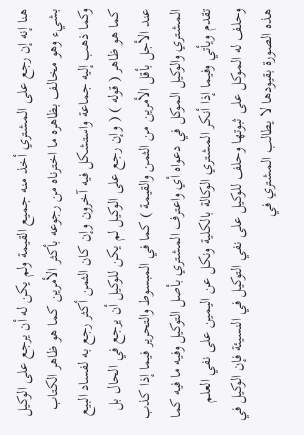هنا إنه إن رجع على المشتري أخذ منه جميع القيمة ولم يكن له أن يرجع على الوكيل بشيء وهو مخالف بظاهره ما اخترناه من رجوعه بأكثر الأمرين كما هو ظاهر الكتاب وكما ذهب إليه جماعة واستشكل فيه آخرون وإن كان الثمن أكثر رجع به لفساد البيع كما هو ظاهر ( قوله ) ( وإن رجع على الوكيل لم يكن للوكيل أن يرجع في الحال بل عند الأجل بأقل الأمرين من الثمن والقيمة ) كما في المبسوط والتحرير فيما إذا كذب المشتري والوكيل الموكل في دعواه أي واعترف المشتري بأصل التوكيل وفيه ما فيه كما تقدم ويأتي وفيما إذا أنكر المشتري الوكالة بالكلية ونكل عن اليمين على نفي العلم وحلف له الموكل على ثبوتها وحلف للوكيل على نفي التوكيل في النسيئة فإن الوكيل في هذه الصورة بقيودها لا يطالب المشتري في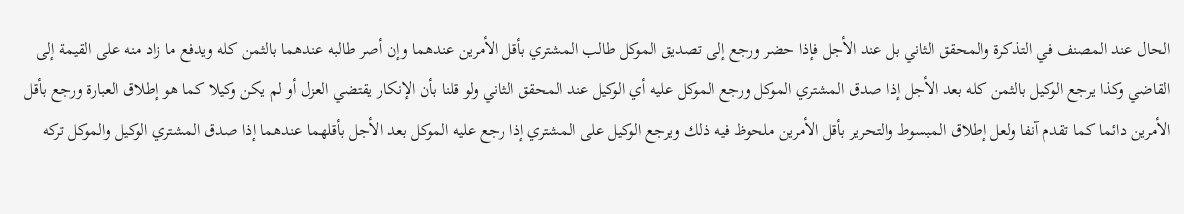الحال عند المصنف في التذكرة والمحقق الثاني بل عند الأجل فإذا حضر ورجع إلى تصديق الموكل طالب المشتري بأقل الأمرين عندهما وإن أصر طالبه عندهما بالثمن كله ويدفع ما زاد منه على القيمة إلى القاضي وكذا يرجع الوكيل بالثمن كله بعد الأجل إذا صدق المشتري الموكل ورجع الموكل عليه أي الوكيل عند المحقق الثاني ولو قلنا بأن الإنكار يقتضي العزل أو لم يكن وكيلا كما هو إطلاق العبارة ورجع بأقل الأمرين دائما كما تقدم آنفا ولعل إطلاق المبسوط والتحرير بأقل الأمرين ملحوظ فيه ذلك ويرجع الوكيل على المشتري إذا رجع عليه الموكل بعد الأجل بأقلهما عندهما إذا صدق المشتري الوكيل والموكل تركه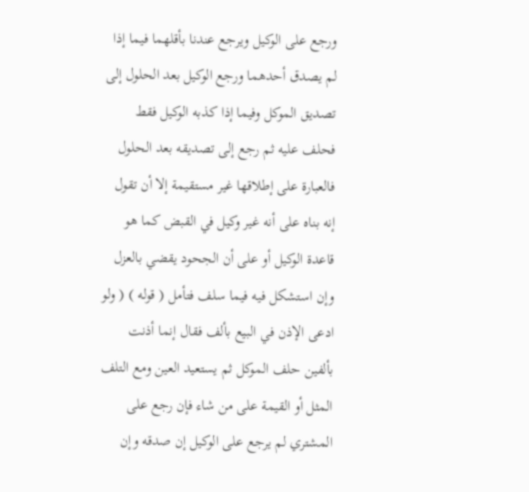ورجع على الوكيل ويرجع عندنا بأقلهما فيما إذا لم يصدق أحدهما ورجع الوكيل بعد الحلول إلى تصديق الموكل وفيما إذا كذبه الوكيل فقط فحلف عليه ثم رجع إلى تصديقه بعد الحلول فالعبارة على إطلاقها غير مستقيمة إلا أن تقول إنه بناه على أنه غير وكيل في القبض كما هو قاعدة الوكيل أو على أن الجحود يقضي بالعزل وإن استشكل فيه فيما سلف فتأمل ( قوله ) ( ولو ادعى الإذن في البيع بألف فقال إنما أذنت بألفين حلف الموكل ثم يستعيد العين ومع التلف المثل أو القيمة على من شاء فإن رجع على المشتري لم يرجع على الوكيل إن صدقه وإن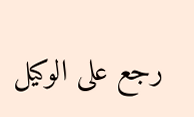رجع على الوكيل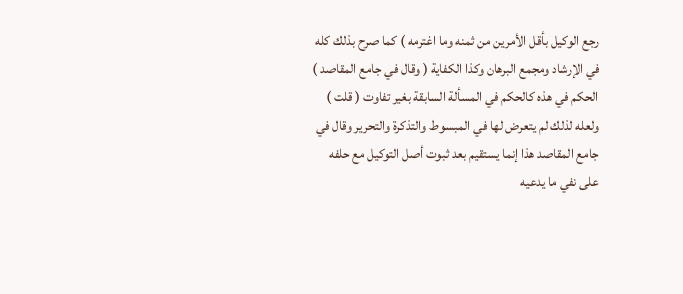رجع الوكيل بأقل الأمرين من ثمنه وما اغترمه ) كما صرح بذلك كله في الإرشاد ومجمع البرهان وكذا الكفاية ( وقال في جامع المقاصد ) الحكم في هذه كالحكم في المسألة السابقة بغير تفاوت ( قلت ) ولعله لذلك لم يتعرض لها في المبسوط والتذكرة والتحرير وقال في جامع المقاصد هذا إنما يستقيم بعد ثبوت أصل التوكيل مع حلفه على نفي ما يدعيه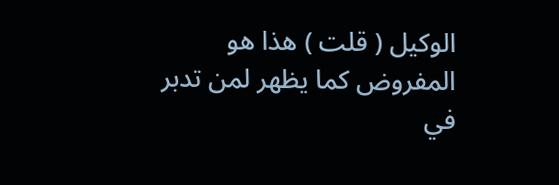الوكيل ( قلت ) هذا هو المفروض كما يظهر لمن تدبر في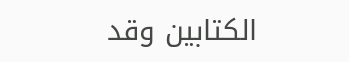الكتابين وقد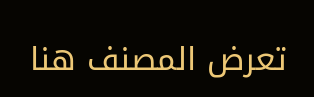تعرض المصنف هنا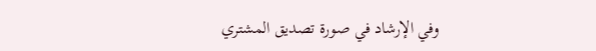وفي الإرشاد في صورة تصديق المشتري